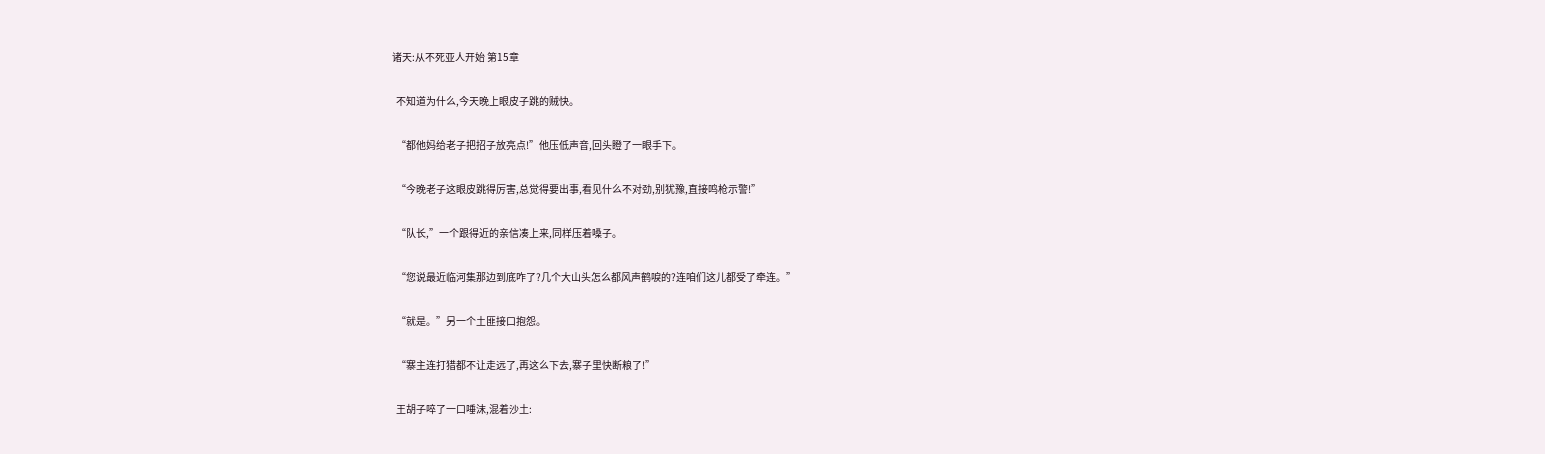诸天:从不死亚人开始 第15章

  不知道为什么,今天晚上眼皮子跳的贼快。

  “都他妈给老子把招子放亮点!”他压低声音,回头瞪了一眼手下。

  “今晚老子这眼皮跳得厉害,总觉得要出事,看见什么不对劲,别犹豫,直接鸣枪示警!”

  “队长,”一个跟得近的亲信凑上来,同样压着嗓子。

  “您说最近临河集那边到底咋了?几个大山头怎么都风声鹤唳的?连咱们这儿都受了牵连。”

  “就是。”另一个土匪接口抱怨。

  “寨主连打猎都不让走远了,再这么下去,寨子里快断粮了!”

  王胡子啐了一口唾沫,混着沙土: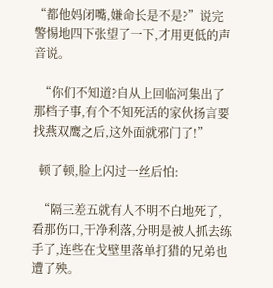“都他妈闭嘴,嫌命长是不是?”说完警惕地四下张望了一下,才用更低的声音说。

  “你们不知道?自从上回临河集出了那档子事,有个不知死活的家伙扬言要找燕双鹰之后,这外面就邪门了!”

  顿了顿,脸上闪过一丝后怕:

  “隔三差五就有人不明不白地死了,看那伤口,干净利落,分明是被人抓去练手了,连些在戈壁里落单打猎的兄弟也遭了殃。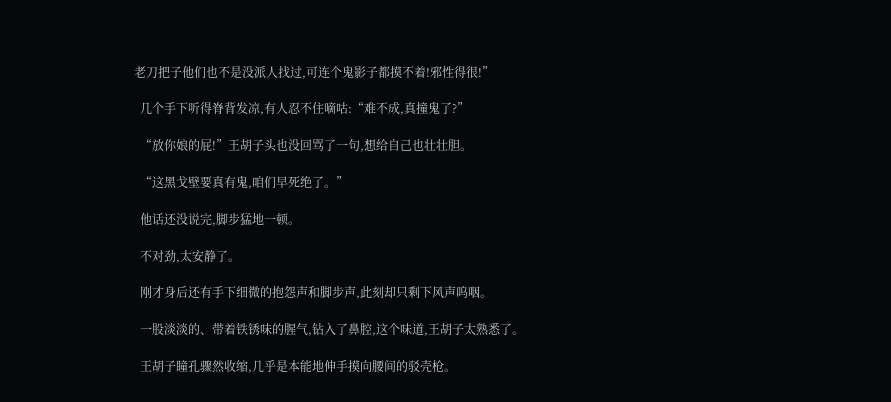老刀把子他们也不是没派人找过,可连个鬼影子都摸不着!邪性得很!”

  几个手下听得脊背发凉,有人忍不住嘀咕:“难不成,真撞鬼了?”

  “放你娘的屁!”王胡子头也没回骂了一句,想给自己也壮壮胆。

  “这黑戈壁要真有鬼,咱们早死绝了。”

  他话还没说完,脚步猛地一顿。

  不对劲,太安静了。

  刚才身后还有手下细微的抱怨声和脚步声,此刻却只剩下风声呜咽。

  一股淡淡的、带着铁锈味的腥气,钻入了鼻腔,这个味道,王胡子太熟悉了。

  王胡子瞳孔骤然收缩,几乎是本能地伸手摸向腰间的驳壳枪。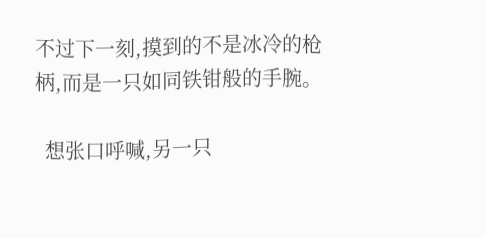不过下一刻,摸到的不是冰冷的枪柄,而是一只如同铁钳般的手腕。

  想张口呼喊,另一只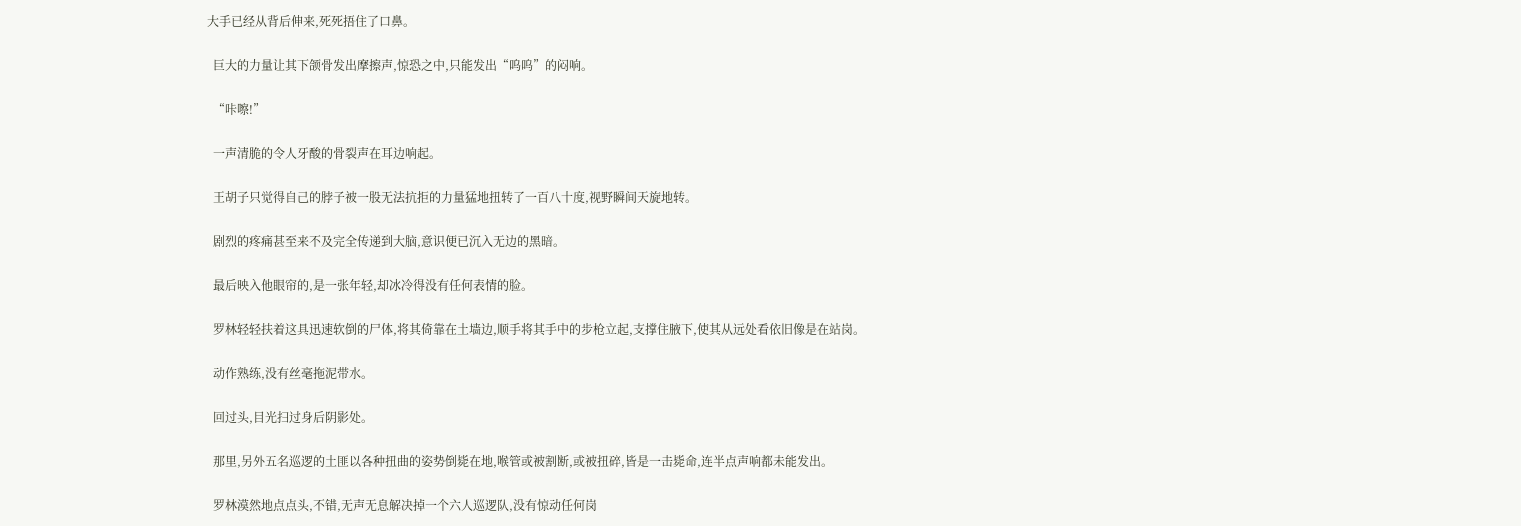大手已经从背后伸来,死死捂住了口鼻。

  巨大的力量让其下颌骨发出摩擦声,惊恐之中,只能发出“呜呜”的闷响。

  “咔嚓!”

  一声清脆的令人牙酸的骨裂声在耳边响起。

  王胡子只觉得自己的脖子被一股无法抗拒的力量猛地扭转了一百八十度,视野瞬间天旋地转。

  剧烈的疼痛甚至来不及完全传递到大脑,意识便已沉入无边的黑暗。

  最后映入他眼帘的,是一张年轻,却冰冷得没有任何表情的脸。

  罗林轻轻扶着这具迅速软倒的尸体,将其倚靠在土墙边,顺手将其手中的步枪立起,支撑住腋下,使其从远处看依旧像是在站岗。

  动作熟练,没有丝毫拖泥带水。

  回过头,目光扫过身后阴影处。

  那里,另外五名巡逻的土匪以各种扭曲的姿势倒毙在地,喉管或被割断,或被扭碎,皆是一击毙命,连半点声响都未能发出。

  罗林漠然地点点头,不错,无声无息解决掉一个六人巡逻队,没有惊动任何岗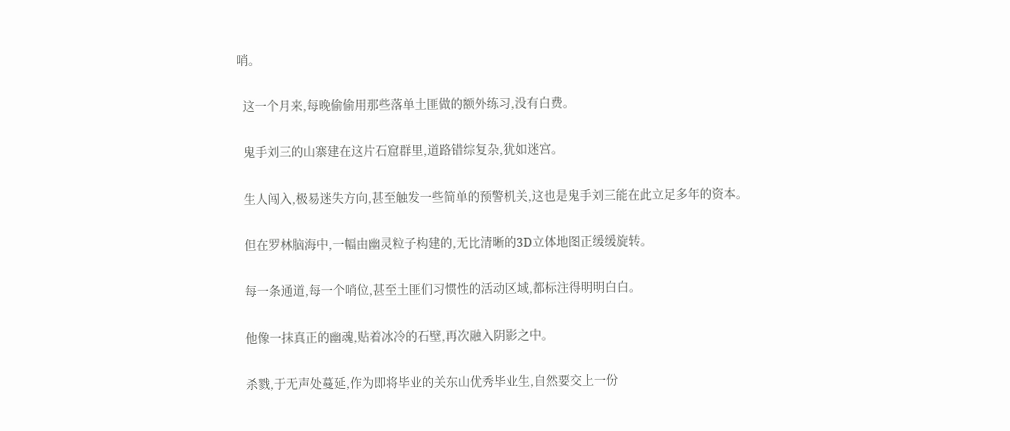哨。

  这一个月来,每晚偷偷用那些落单土匪做的额外练习,没有白费。

  鬼手刘三的山寨建在这片石窟群里,道路错综复杂,犹如迷宫。

  生人闯入,极易迷失方向,甚至触发一些简单的预警机关,这也是鬼手刘三能在此立足多年的资本。

  但在罗林脑海中,一幅由幽灵粒子构建的,无比清晰的3D立体地图正缓缓旋转。

  每一条通道,每一个哨位,甚至土匪们习惯性的活动区域,都标注得明明白白。

  他像一抹真正的幽魂,贴着冰冷的石壁,再次融入阴影之中。

  杀戮,于无声处蔓延,作为即将毕业的关东山优秀毕业生,自然要交上一份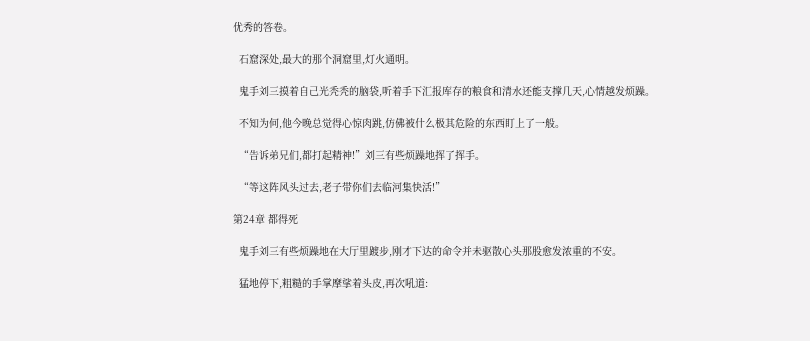优秀的答卷。

  石窟深处,最大的那个洞窟里,灯火通明。

  鬼手刘三摸着自己光秃秃的脑袋,听着手下汇报库存的粮食和清水还能支撑几天,心情越发烦躁。

  不知为何,他今晚总觉得心惊肉跳,仿佛被什么极其危险的东西盯上了一般。

  “告诉弟兄们,都打起精神!”刘三有些烦躁地挥了挥手。

  “等这阵风头过去,老子带你们去临河集快活!”

第24章 都得死

  鬼手刘三有些烦躁地在大厅里踱步,刚才下达的命令并未驱散心头那股愈发浓重的不安。

  猛地停下,粗糙的手掌摩挲着头皮,再次吼道: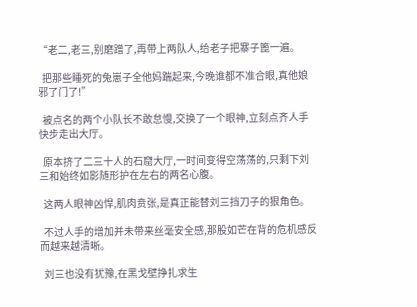“老二,老三,别磨蹭了,再带上两队人,给老子把寨子篦一遍。

  把那些睡死的兔崽子全他妈踹起来,今晚谁都不准合眼,真他娘邪了门了!”

  被点名的两个小队长不敢怠慢,交换了一个眼神,立刻点齐人手快步走出大厅。

  原本挤了二三十人的石窟大厅,一时间变得空荡荡的,只剩下刘三和始终如影随形护在左右的两名心腹。

  这两人眼神凶悍,肌肉贲张,是真正能替刘三挡刀子的狠角色。

  不过人手的增加并未带来丝毫安全感,那股如芒在背的危机感反而越来越清晰。

  刘三也没有犹豫,在黑戈壁挣扎求生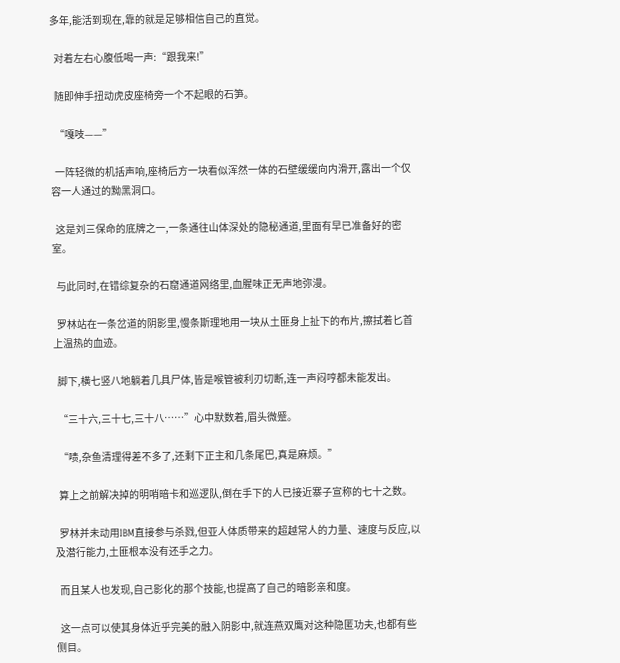多年,能活到现在,靠的就是足够相信自己的直觉。

  对着左右心腹低喝一声:“跟我来!”

  随即伸手扭动虎皮座椅旁一个不起眼的石笋。

  “嘎吱——”

  一阵轻微的机括声响,座椅后方一块看似浑然一体的石壁缓缓向内滑开,露出一个仅容一人通过的黝黑洞口。

  这是刘三保命的底牌之一,一条通往山体深处的隐秘通道,里面有早已准备好的密室。

  与此同时,在错综复杂的石窟通道网络里,血腥味正无声地弥漫。

  罗林站在一条岔道的阴影里,慢条斯理地用一块从土匪身上扯下的布片,擦拭着匕首上温热的血迹。

  脚下,横七竖八地躺着几具尸体,皆是喉管被利刃切断,连一声闷哼都未能发出。

  “三十六,三十七,三十八……”心中默数着,眉头微蹙。

  “啧,杂鱼清理得差不多了,还剩下正主和几条尾巴,真是麻烦。”

  算上之前解决掉的明哨暗卡和巡逻队,倒在手下的人已接近寨子宣称的七十之数。

  罗林并未动用IBM直接参与杀戮,但亚人体质带来的超越常人的力量、速度与反应,以及潜行能力,土匪根本没有还手之力。

  而且某人也发现,自己影化的那个技能,也提高了自己的暗影亲和度。

  这一点可以使其身体近乎完美的融入阴影中,就连燕双鹰对这种隐匿功夫,也都有些侧目。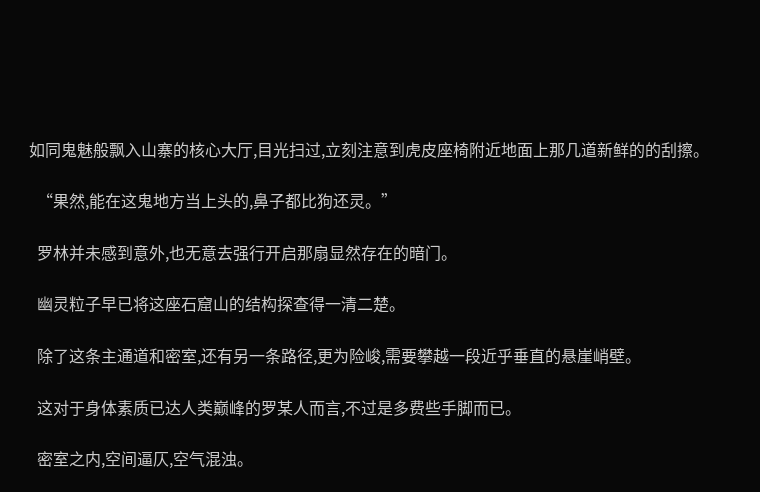如同鬼魅般飘入山寨的核心大厅,目光扫过,立刻注意到虎皮座椅附近地面上那几道新鲜的的刮擦。

  “果然,能在这鬼地方当上头的,鼻子都比狗还灵。”

  罗林并未感到意外,也无意去强行开启那扇显然存在的暗门。

  幽灵粒子早已将这座石窟山的结构探查得一清二楚。

  除了这条主通道和密室,还有另一条路径,更为险峻,需要攀越一段近乎垂直的悬崖峭壁。

  这对于身体素质已达人类巅峰的罗某人而言,不过是多费些手脚而已。

  密室之内,空间逼仄,空气混浊。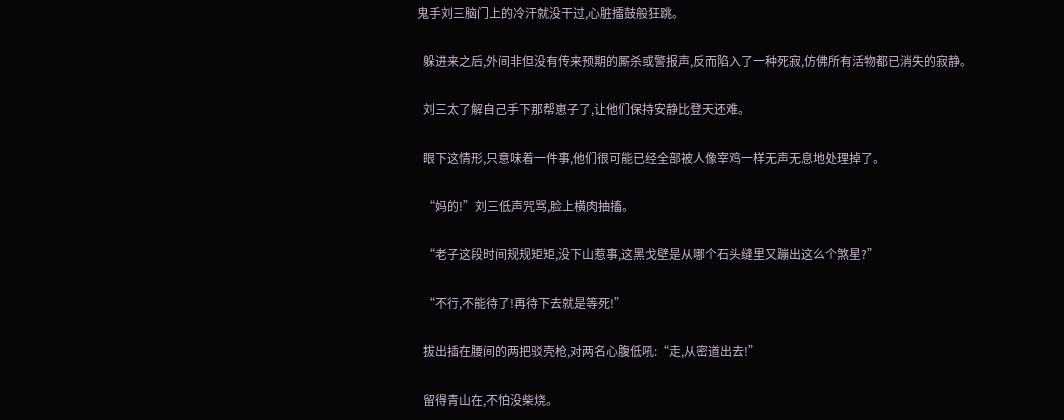鬼手刘三脑门上的冷汗就没干过,心脏擂鼓般狂跳。

  躲进来之后,外间非但没有传来预期的厮杀或警报声,反而陷入了一种死寂,仿佛所有活物都已消失的寂静。

  刘三太了解自己手下那帮崽子了,让他们保持安静比登天还难。

  眼下这情形,只意味着一件事,他们很可能已经全部被人像宰鸡一样无声无息地处理掉了。

  “妈的!”刘三低声咒骂,脸上横肉抽搐。

  “老子这段时间规规矩矩,没下山惹事,这黑戈壁是从哪个石头缝里又蹦出这么个煞星?”

  “不行,不能待了!再待下去就是等死!”

  拔出插在腰间的两把驳壳枪,对两名心腹低吼:“走,从密道出去!”

  留得青山在,不怕没柴烧。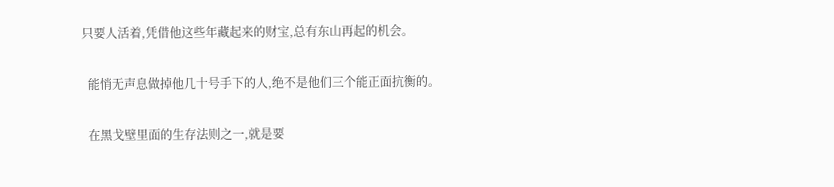只要人活着,凭借他这些年藏起来的财宝,总有东山再起的机会。

  能悄无声息做掉他几十号手下的人,绝不是他们三个能正面抗衡的。

  在黑戈壁里面的生存法则之一,就是要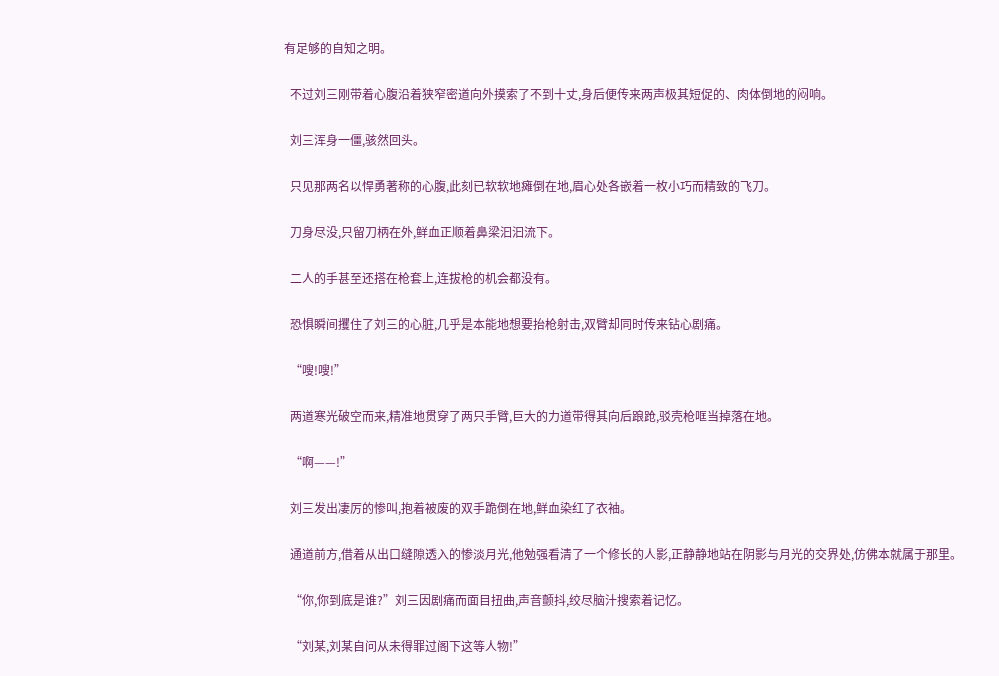有足够的自知之明。

  不过刘三刚带着心腹沿着狭窄密道向外摸索了不到十丈,身后便传来两声极其短促的、肉体倒地的闷响。

  刘三浑身一僵,骇然回头。

  只见那两名以悍勇著称的心腹,此刻已软软地瘫倒在地,眉心处各嵌着一枚小巧而精致的飞刀。

  刀身尽没,只留刀柄在外,鲜血正顺着鼻梁汩汩流下。

  二人的手甚至还搭在枪套上,连拔枪的机会都没有。

  恐惧瞬间攫住了刘三的心脏,几乎是本能地想要抬枪射击,双臂却同时传来钻心剧痛。

  “嗖!嗖!”

  两道寒光破空而来,精准地贯穿了两只手臂,巨大的力道带得其向后踉跄,驳壳枪哐当掉落在地。

  “啊——!”

  刘三发出凄厉的惨叫,抱着被废的双手跪倒在地,鲜血染红了衣袖。

  通道前方,借着从出口缝隙透入的惨淡月光,他勉强看清了一个修长的人影,正静静地站在阴影与月光的交界处,仿佛本就属于那里。

  “你,你到底是谁?”刘三因剧痛而面目扭曲,声音颤抖,绞尽脑汁搜索着记忆。

  “刘某,刘某自问从未得罪过阁下这等人物!”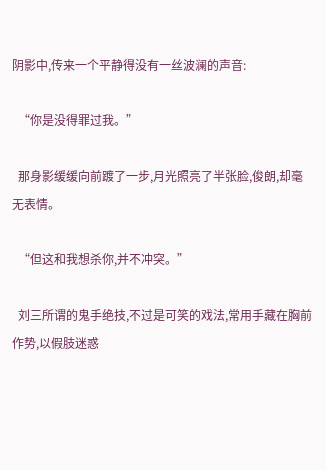阴影中,传来一个平静得没有一丝波澜的声音:

  “你是没得罪过我。”

  那身影缓缓向前踱了一步,月光照亮了半张脸,俊朗,却毫无表情。

  “但这和我想杀你,并不冲突。”

  刘三所谓的鬼手绝技,不过是可笑的戏法,常用手藏在胸前作势,以假肢迷惑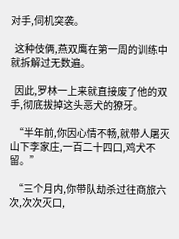对手,伺机突袭。

  这种伎俩,燕双鹰在第一周的训练中就拆解过无数遍。

  因此,罗林一上来就直接废了他的双手,彻底拔掉这头恶犬的獠牙。

  “半年前,你因心情不畅,就带人屠灭山下李家庄,一百二十四口,鸡犬不留。”

  “三个月内,你带队劫杀过往商旅六次,次次灭口,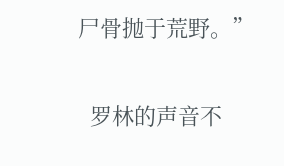尸骨抛于荒野。”

  罗林的声音不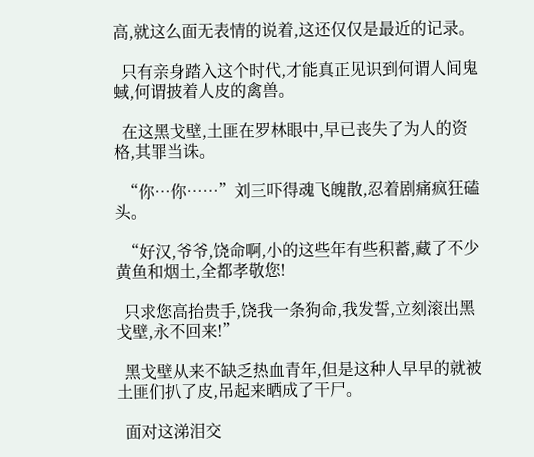高,就这么面无表情的说着,这还仅仅是最近的记录。

  只有亲身踏入这个时代,才能真正见识到何谓人间鬼蜮,何谓披着人皮的禽兽。

  在这黑戈壁,土匪在罗林眼中,早已丧失了为人的资格,其罪当诛。

  “你…你……”刘三吓得魂飞魄散,忍着剧痛疯狂磕头。

  “好汉,爷爷,饶命啊,小的这些年有些积蓄,藏了不少黄鱼和烟土,全都孝敬您!

  只求您高抬贵手,饶我一条狗命,我发誓,立刻滚出黑戈壁,永不回来!”

  黑戈壁从来不缺乏热血青年,但是这种人早早的就被土匪们扒了皮,吊起来晒成了干尸。

  面对这涕泪交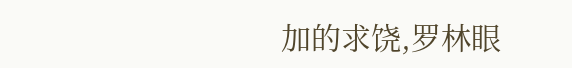加的求饶,罗林眼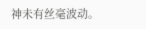神未有丝毫波动。